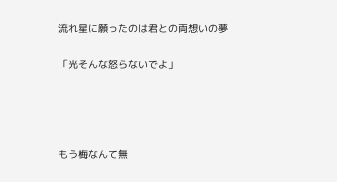流れ星に願ったのは君との両想いの夢

「光そんな怒らないでよ」




もう梅なんて無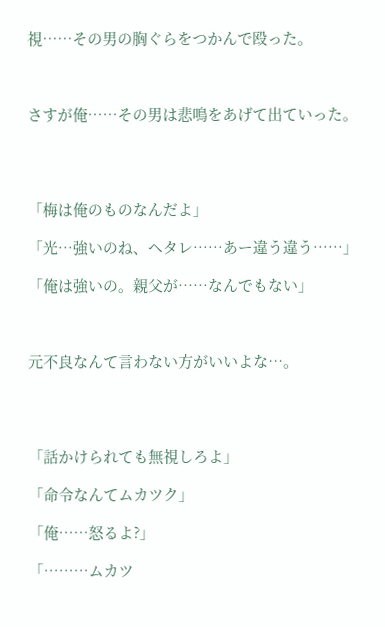視……その男の胸ぐらをつかんで殴った。



さすが俺……その男は悲鳴をあげて出ていった。




「梅は俺のものなんだよ」

「光…強いのね、ヘタレ……あー違う違う……」

「俺は強いの。親父が……なんでもない」



元不良なんて言わない方がいいよな…。




「話かけられても無視しろよ」

「命令なんてムカツク」

「俺……怒るよ?」

「………ムカツ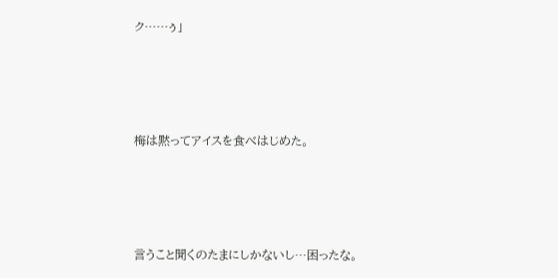ク……ぅ」




梅は黙ってアイスを食べはじめた。




言うこと聞くのたまにしかないし…困ったな。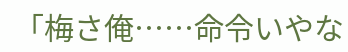「梅さ俺……命令いやな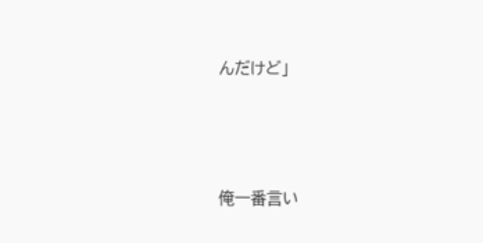んだけど」




俺一番言い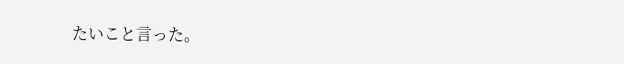たいこと言った。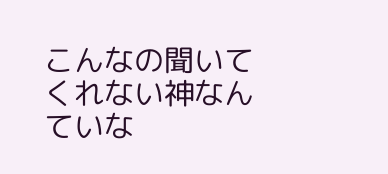こんなの聞いてくれない神なんていな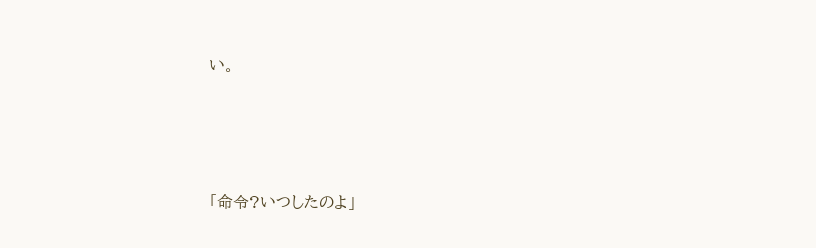い。




「命令?いつしたのよ」